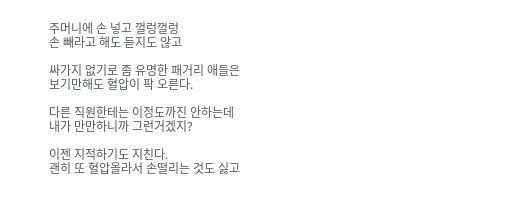주머니에 손 넣고 껄렁껄렁
손 빼라고 해도 듣지도 않고

싸가지 없기로 좀 유명한 패거리 애들은
보기만해도 혈압이 팍 오른다.

다른 직원한테는 이정도까진 안하는데
내가 만만하니까 그런거겠지?

이젠 지적하기도 지친다.
괜히 또 혈압올라서 손떨리는 것도 싫고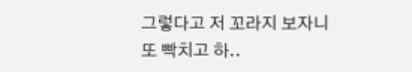그렇다고 저 꼬라지 보자니 또 빡치고 하..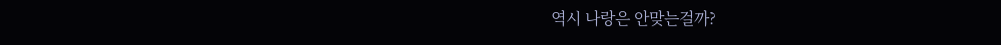역시 나랑은 안맞는걸까?